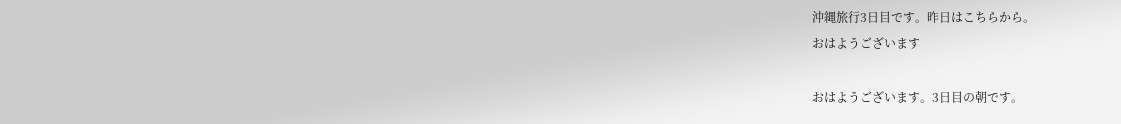沖縄旅行3日目です。昨日はこちらから。
おはようございます

おはようございます。3日目の朝です。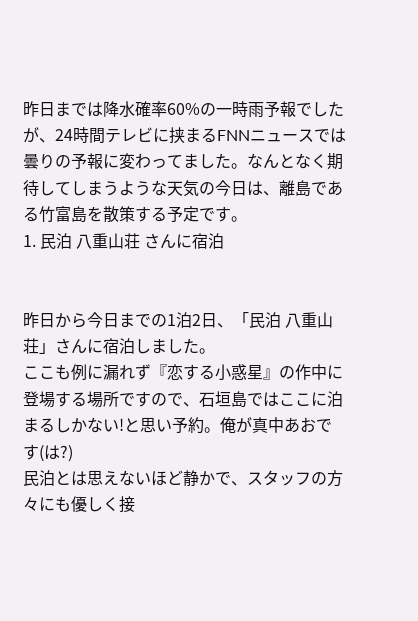昨日までは降水確率60%の一時雨予報でしたが、24時間テレビに挟まるFNNニュースでは曇りの予報に変わってました。なんとなく期待してしまうような天気の今日は、離島である竹富島を散策する予定です。
1. 民泊 八重山荘 さんに宿泊


昨日から今日までの1泊2日、「民泊 八重山荘」さんに宿泊しました。
ここも例に漏れず『恋する小惑星』の作中に登場する場所ですので、石垣島ではここに泊まるしかない!と思い予約。俺が真中あおです(は?)
民泊とは思えないほど静かで、スタッフの方々にも優しく接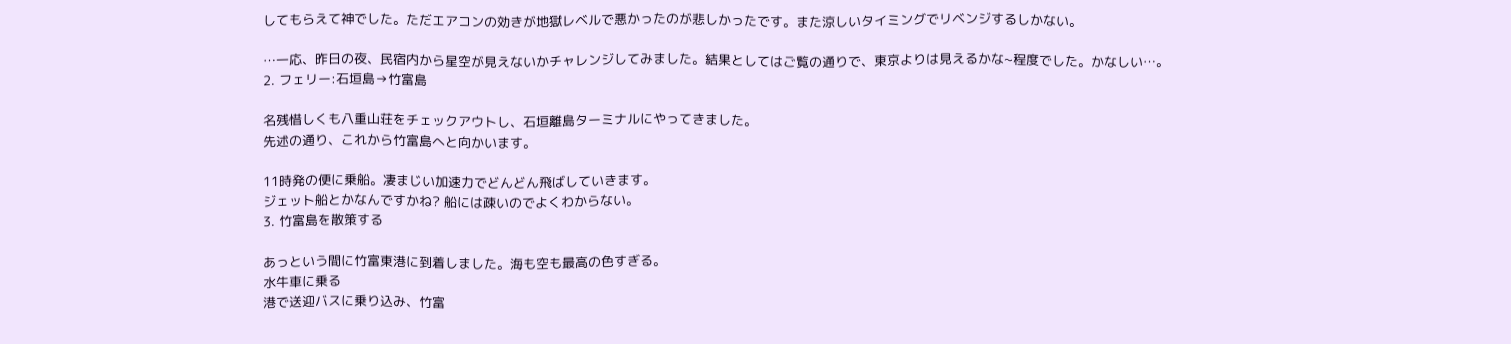してもらえて神でした。ただエアコンの効きが地獄レベルで悪かったのが悲しかったです。また涼しいタイミングでリベンジするしかない。

…一応、昨日の夜、民宿内から星空が見えないかチャレンジしてみました。結果としてはご覧の通りで、東京よりは見えるかな~程度でした。かなしい…。
2. フェリー:石垣島→竹富島

名残惜しくも八重山荘をチェックアウトし、石垣離島ターミナルにやってきました。
先述の通り、これから竹富島へと向かいます。

11時発の便に乗船。凄まじい加速力でどんどん飛ばしていきます。
ジェット船とかなんですかね? 船には疎いのでよくわからない。
3. 竹富島を散策する

あっという間に竹富東港に到着しました。海も空も最高の色すぎる。
水牛車に乗る
港で送迎バスに乗り込み、竹富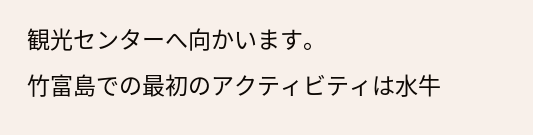観光センターへ向かいます。
竹富島での最初のアクティビティは水牛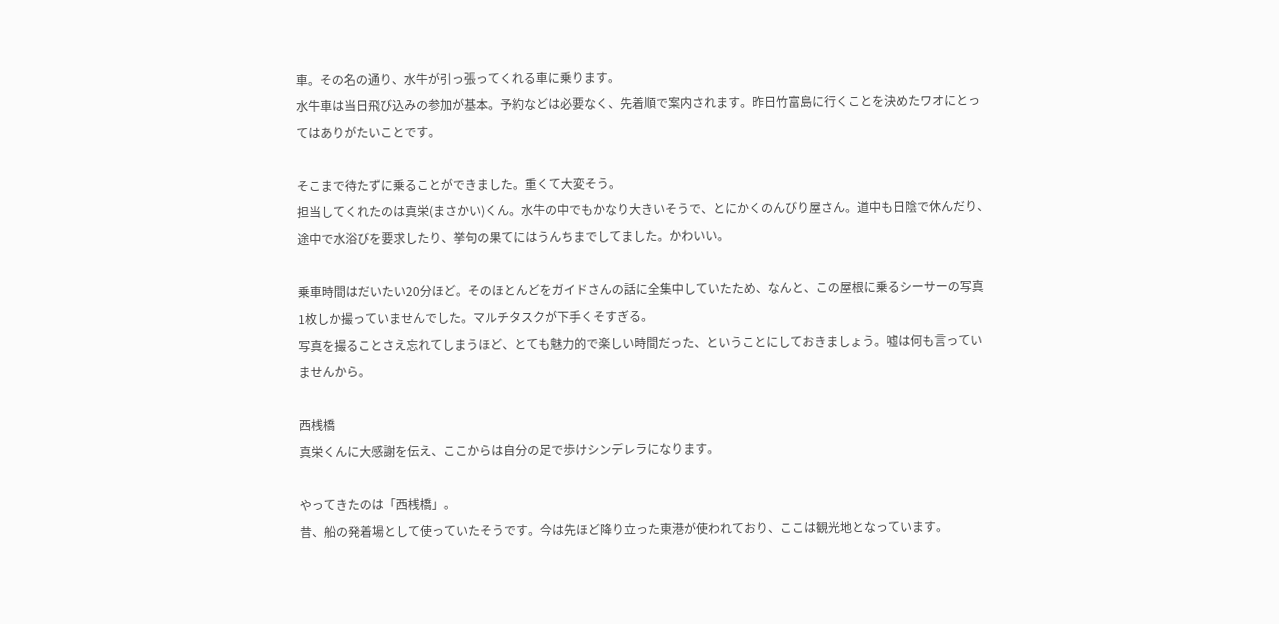車。その名の通り、水牛が引っ張ってくれる車に乗ります。
水牛車は当日飛び込みの参加が基本。予約などは必要なく、先着順で案内されます。昨日竹富島に行くことを決めたワオにとってはありがたいことです。

そこまで待たずに乗ることができました。重くて大変そう。
担当してくれたのは真栄(まさかい)くん。水牛の中でもかなり大きいそうで、とにかくのんびり屋さん。道中も日陰で休んだり、途中で水浴びを要求したり、挙句の果てにはうんちまでしてました。かわいい。

乗車時間はだいたい20分ほど。そのほとんどをガイドさんの話に全集中していたため、なんと、この屋根に乗るシーサーの写真1枚しか撮っていませんでした。マルチタスクが下手くそすぎる。
写真を撮ることさえ忘れてしまうほど、とても魅力的で楽しい時間だった、ということにしておきましょう。嘘は何も言っていませんから。

西桟橋
真栄くんに大感謝を伝え、ここからは自分の足で歩けシンデレラになります。

やってきたのは「西桟橋」。
昔、船の発着場として使っていたそうです。今は先ほど降り立った東港が使われており、ここは観光地となっています。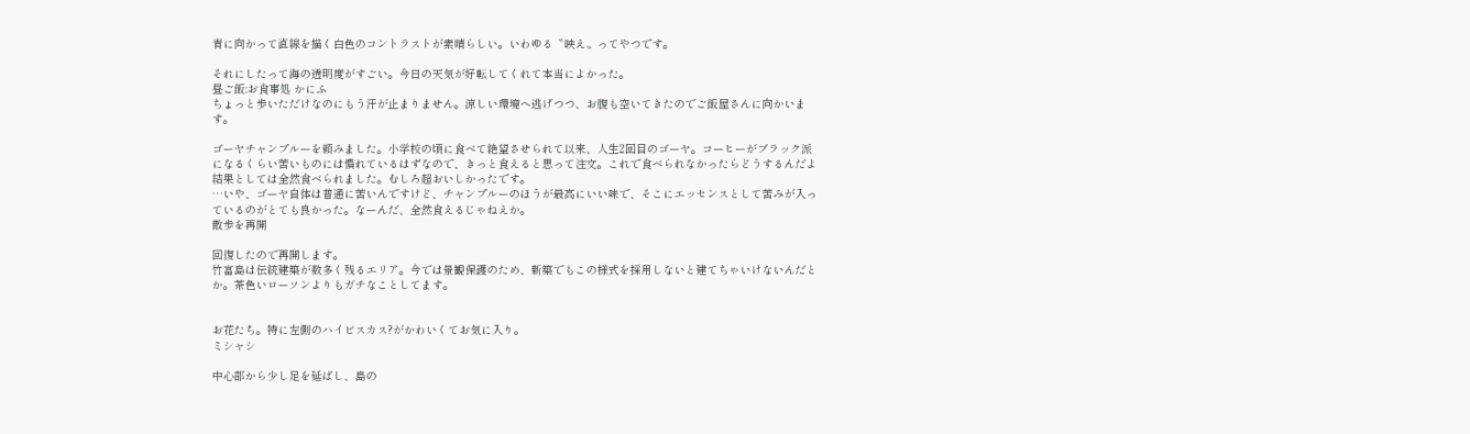青に向かって直線を描く白色のコントラストが素晴らしい。いわゆる〝映え〟ってやつです。

それにしたって海の透明度がすごい。今日の天気が好転してくれて本当によかった。
昼ご飯:お食事処 かにふ
ちょっと歩いただけなのにもう汗が止まりません。涼しい環境へ逃げつつ、お腹も空いてきたのでご飯屋さんに向かいます。

ゴーヤチャンプルーを頼みました。小学校の頃に食べて絶望させられて以来、人生2回目のゴーヤ。コーヒーがブラック派になるくらい苦いものには慣れているはずなので、きっと食えると思って注文。これで食べられなかったらどうするんだよ
結果としては全然食べられました。むしろ超おいしかったです。
…いや、ゴーヤ自体は普通に苦いんですけど、チャンプルーのほうが最高にいい味で、そこにエッセンスとして苦みが入っているのがとても良かった。なーんだ、全然食えるじゃねえか。
散歩を再開

回復したので再開します。
竹富島は伝統建築が数多く残るエリア。今では景観保護のため、新築でもこの様式を採用しないと建てちゃいけないんだとか。茶色いローソンよりもガチなことしてます。


お花たち。特に左側のハイビスカス?がかわいくてお気に入り。
ミシャシ

中心部から少し足を延ばし、島の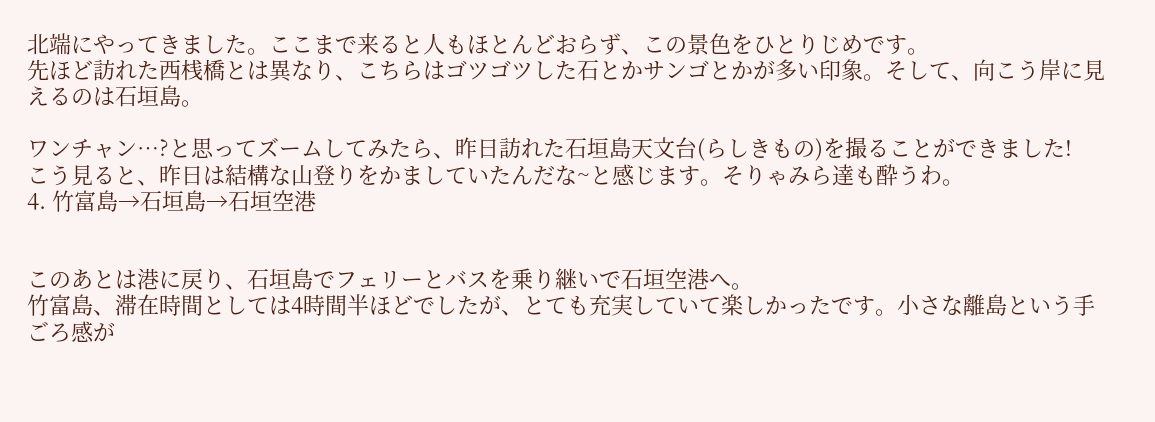北端にやってきました。ここまで来ると人もほとんどおらず、この景色をひとりじめです。
先ほど訪れた西桟橋とは異なり、こちらはゴツゴツした石とかサンゴとかが多い印象。そして、向こう岸に見えるのは石垣島。

ワンチャン…?と思ってズームしてみたら、昨日訪れた石垣島天文台(らしきもの)を撮ることができました!
こう見ると、昨日は結構な山登りをかましていたんだな~と感じます。そりゃみら達も酔うわ。
4. 竹富島→石垣島→石垣空港


このあとは港に戻り、石垣島でフェリーとバスを乗り継いで石垣空港へ。
竹富島、滞在時間としては4時間半ほどでしたが、とても充実していて楽しかったです。小さな離島という手ごろ感が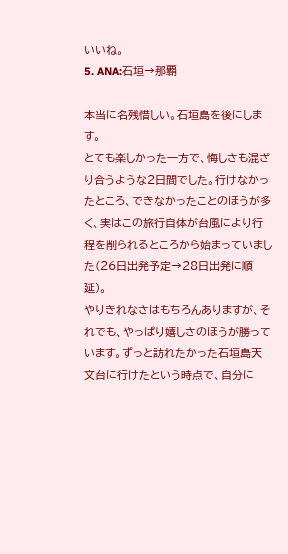いいね。
5. ANA:石垣→那覇

本当に名残惜しい。石垣島を後にします。
とても楽しかった一方で、悔しさも混ざり合うような2日間でした。行けなかったところ、できなかったことのほうが多く、実はこの旅行自体が台風により行程を削られるところから始まっていました(26日出発予定→28日出発に順延)。
やりきれなさはもちろんありますが、それでも、やっぱり嬉しさのほうが勝っています。ずっと訪れたかった石垣島天文台に行けたという時点で、自分に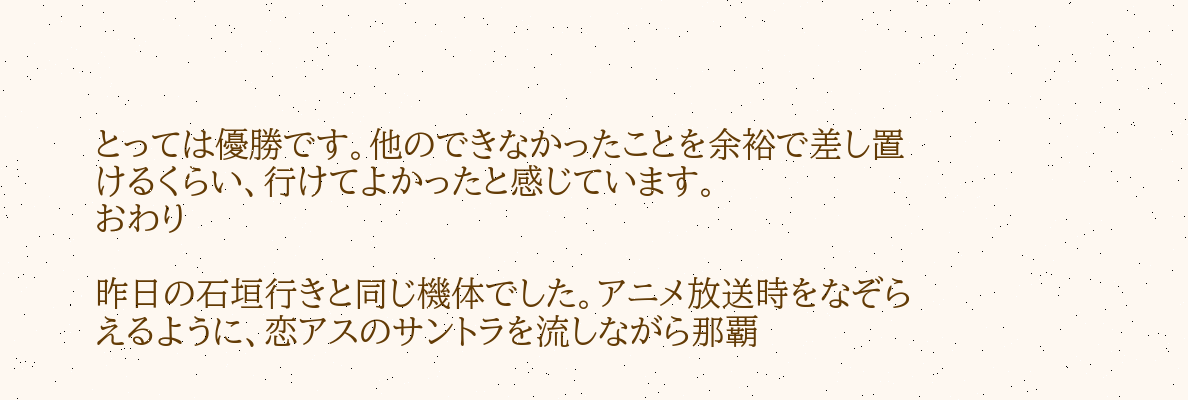とっては優勝です。他のできなかったことを余裕で差し置けるくらい、行けてよかったと感じています。
おわり

昨日の石垣行きと同じ機体でした。アニメ放送時をなぞらえるように、恋アスのサントラを流しながら那覇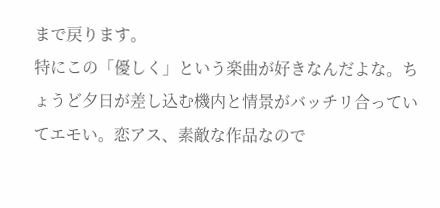まで戻ります。
特にこの「優しく」という楽曲が好きなんだよな。ちょうど夕日が差し込む機内と情景がバッチリ合っていてエモい。恋アス、素敵な作品なので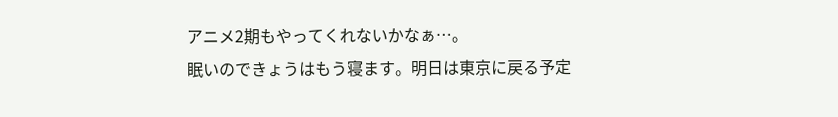アニメ2期もやってくれないかなぁ…。
眠いのできょうはもう寝ます。明日は東京に戻る予定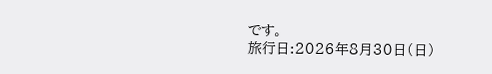です。
旅行日:2026年8月30日(日)